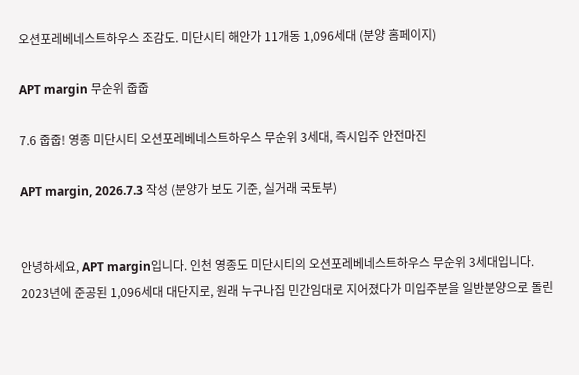오션포레베네스트하우스 조감도. 미단시티 해안가 11개동 1,096세대 (분양 홈페이지)

APT margin 무순위 줍줍

7.6 줍줍! 영종 미단시티 오션포레베네스트하우스 무순위 3세대, 즉시입주 안전마진

APT margin, 2026.7.3 작성 (분양가 보도 기준, 실거래 국토부)


안녕하세요, APT margin입니다. 인천 영종도 미단시티의 오션포레베네스트하우스 무순위 3세대입니다. 2023년에 준공된 1,096세대 대단지로, 원래 누구나집 민간임대로 지어졌다가 미입주분을 일반분양으로 돌린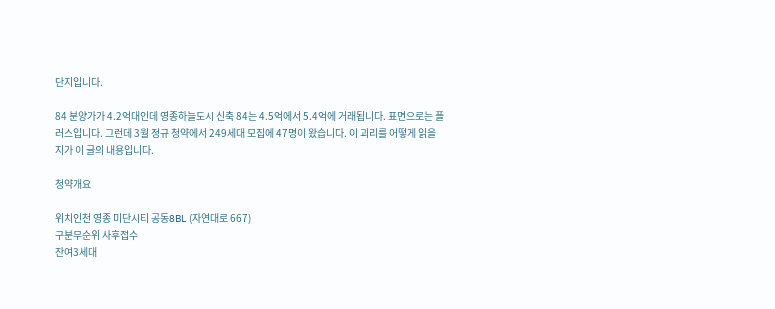단지입니다.

84 분양가가 4.2억대인데 영종하늘도시 신축 84는 4.5억에서 5.4억에 거래됩니다. 표면으로는 플러스입니다. 그런데 3월 정규 청약에서 249세대 모집에 47명이 왔습니다. 이 괴리를 어떻게 읽을지가 이 글의 내용입니다.

청약개요

위치인천 영종 미단시티 공동8BL (자연대로 667)
구분무순위 사후접수
잔여3세대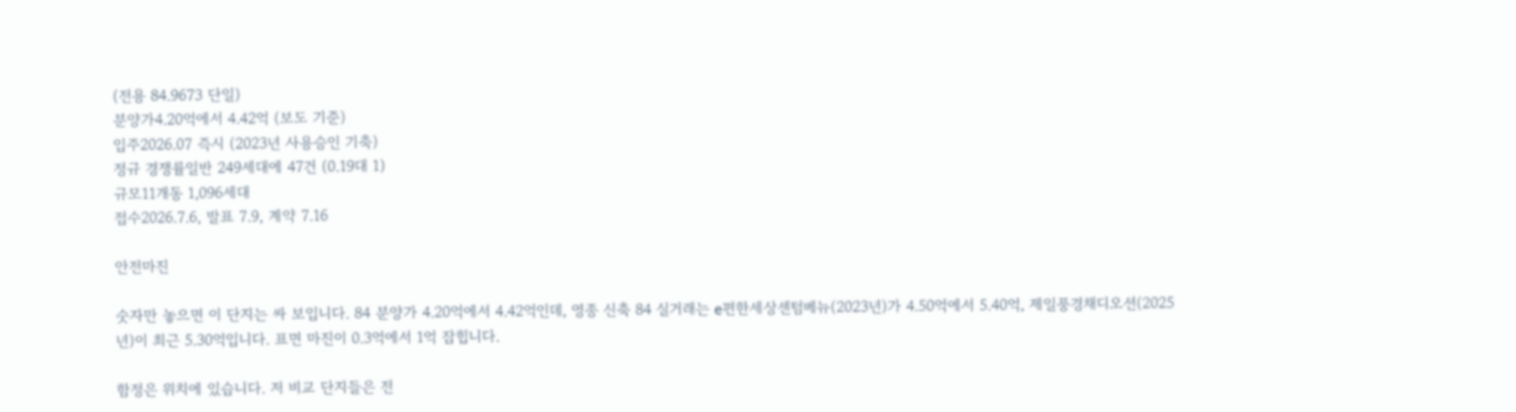(전용 84.9673 단일)
분양가4.20억에서 4.42억 (보도 기준)
입주2026.07 즉시 (2023년 사용승인 기축)
정규 경쟁률일반 249세대에 47건 (0.19대 1)
규모11개동 1,096세대
접수2026.7.6, 발표 7.9, 계약 7.16

안전마진

숫자만 놓으면 이 단지는 싸 보입니다. 84 분양가 4.20억에서 4.42억인데, 영종 신축 84 실거래는 e편한세상센텀베뉴(2023년)가 4.50억에서 5.40억, 제일풍경채디오션(2025년)이 최근 5.30억입니다. 표면 마진이 0.3억에서 1억 잡힙니다.

함정은 위치에 있습니다. 저 비교 단지들은 전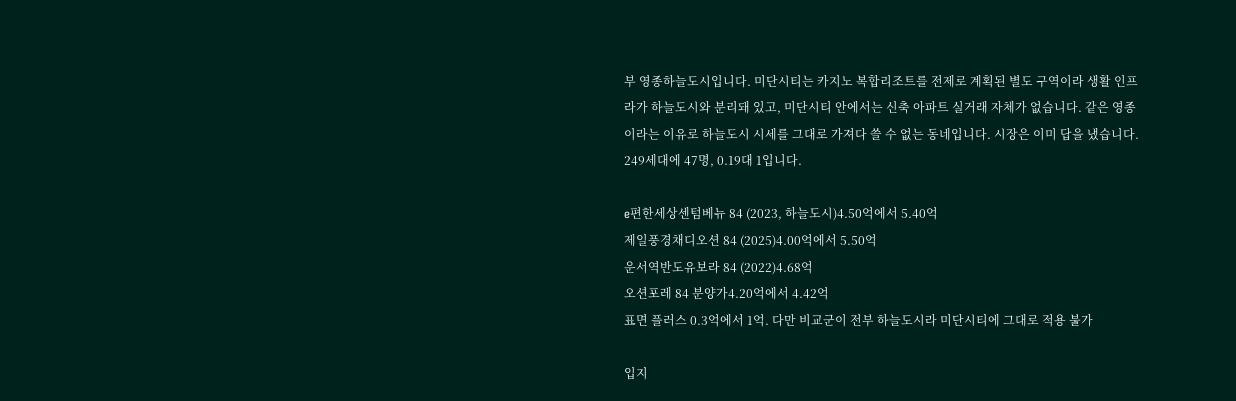부 영종하늘도시입니다. 미단시티는 카지노 복합리조트를 전제로 계획된 별도 구역이라 생활 인프라가 하늘도시와 분리돼 있고, 미단시티 안에서는 신축 아파트 실거래 자체가 없습니다. 같은 영종이라는 이유로 하늘도시 시세를 그대로 가져다 쓸 수 없는 동네입니다. 시장은 이미 답을 냈습니다. 249세대에 47명, 0.19대 1입니다.

e편한세상센텀베뉴 84 (2023, 하늘도시)4.50억에서 5.40억
제일풍경채디오션 84 (2025)4.00억에서 5.50억
운서역반도유보라 84 (2022)4.68억
오션포레 84 분양가4.20억에서 4.42억
표면 플러스 0.3억에서 1억. 다만 비교군이 전부 하늘도시라 미단시티에 그대로 적용 불가

입지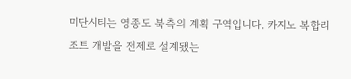미단시티는 영종도 북측의 계획 구역입니다. 카지노 복합리조트 개발을 전제로 설계됐는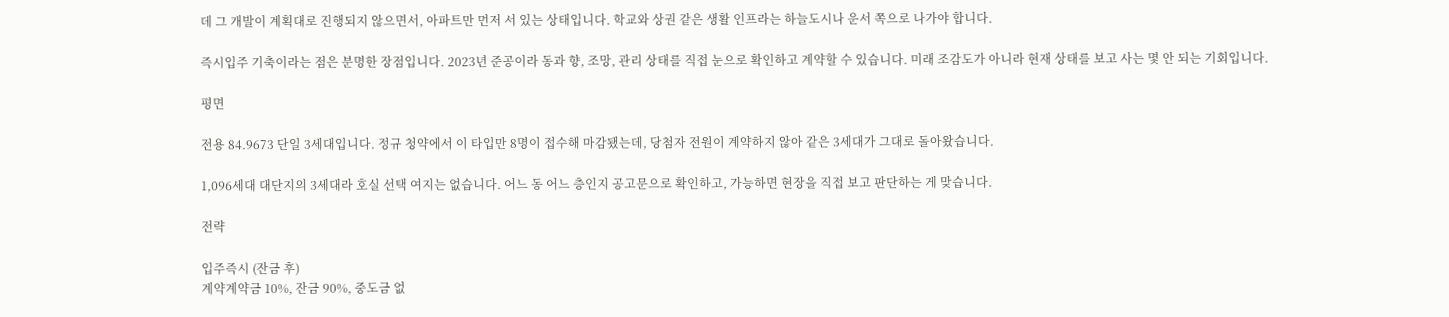데 그 개발이 계획대로 진행되지 않으면서, 아파트만 먼저 서 있는 상태입니다. 학교와 상권 같은 생활 인프라는 하늘도시나 운서 쪽으로 나가야 합니다.

즉시입주 기축이라는 점은 분명한 장점입니다. 2023년 준공이라 동과 향, 조망, 관리 상태를 직접 눈으로 확인하고 계약할 수 있습니다. 미래 조감도가 아니라 현재 상태를 보고 사는 몇 안 되는 기회입니다.

평면

전용 84.9673 단일 3세대입니다. 정규 청약에서 이 타입만 8명이 접수해 마감됐는데, 당첨자 전원이 계약하지 않아 같은 3세대가 그대로 돌아왔습니다.

1,096세대 대단지의 3세대라 호실 선택 여지는 없습니다. 어느 동 어느 층인지 공고문으로 확인하고, 가능하면 현장을 직접 보고 판단하는 게 맞습니다.

전략

입주즉시 (잔금 후)
계약계약금 10%, 잔금 90%, 중도금 없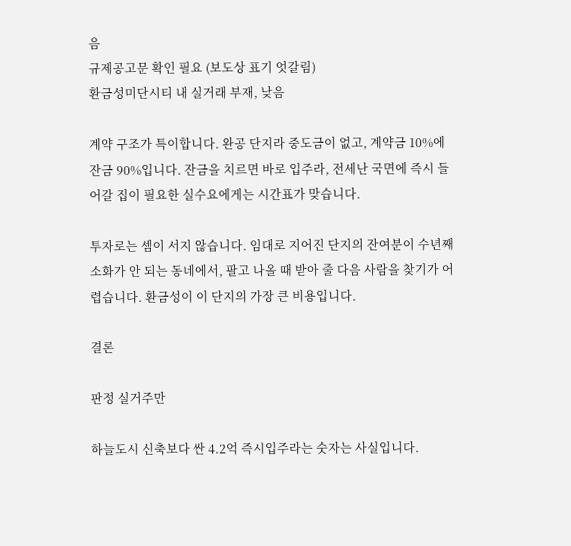음
규제공고문 확인 필요 (보도상 표기 엇갈림)
환금성미단시티 내 실거래 부재, 낮음

계약 구조가 특이합니다. 완공 단지라 중도금이 없고, 계약금 10%에 잔금 90%입니다. 잔금을 치르면 바로 입주라, 전세난 국면에 즉시 들어갈 집이 필요한 실수요에게는 시간표가 맞습니다.

투자로는 셈이 서지 않습니다. 임대로 지어진 단지의 잔여분이 수년째 소화가 안 되는 동네에서, 팔고 나올 때 받아 줄 다음 사람을 찾기가 어렵습니다. 환금성이 이 단지의 가장 큰 비용입니다.

결론

판정 실거주만

하늘도시 신축보다 싼 4.2억 즉시입주라는 숫자는 사실입니다.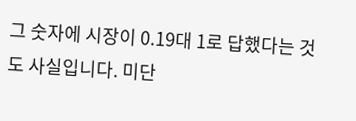그 숫자에 시장이 0.19대 1로 답했다는 것도 사실입니다. 미단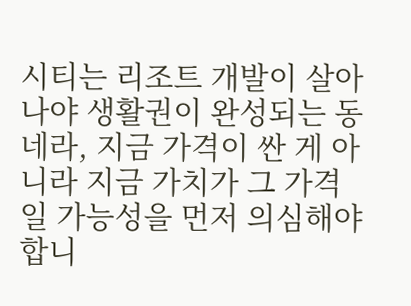시티는 리조트 개발이 살아나야 생활권이 완성되는 동네라, 지금 가격이 싼 게 아니라 지금 가치가 그 가격일 가능성을 먼저 의심해야 합니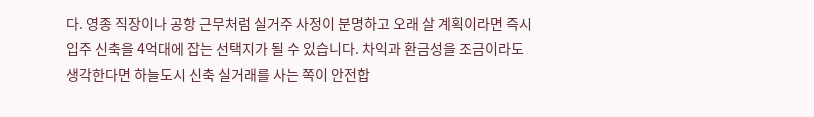다. 영종 직장이나 공항 근무처럼 실거주 사정이 분명하고 오래 살 계획이라면 즉시입주 신축을 4억대에 잡는 선택지가 될 수 있습니다. 차익과 환금성을 조금이라도 생각한다면 하늘도시 신축 실거래를 사는 쪽이 안전합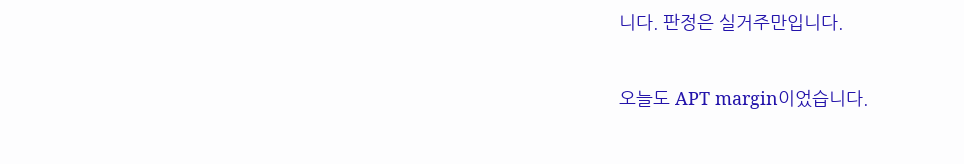니다. 판정은 실거주만입니다.

오늘도 APT margin이었습니다.